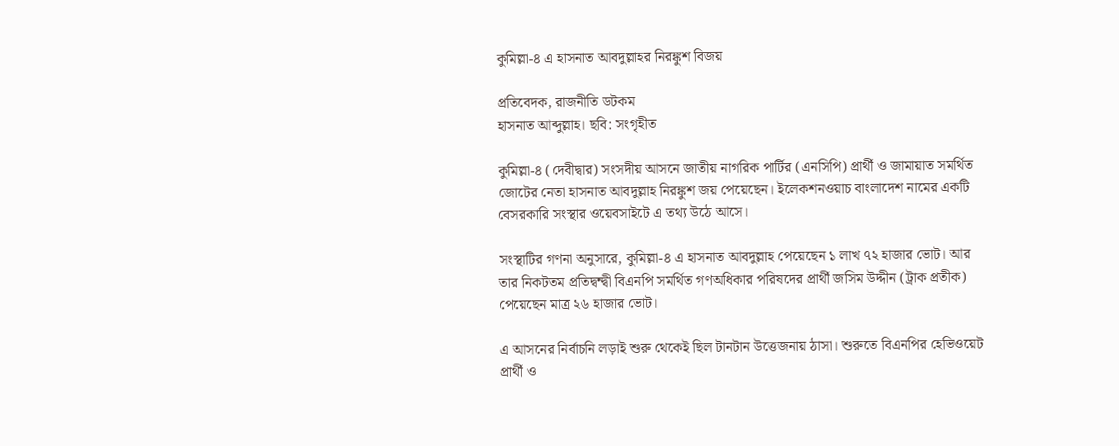কুমিল্লা-৪ এ হাসনাত আবদুল্লাহর নিরঙ্কুশ বিজয়

প্রতিবেদক, রাজনীতি ডটকম
হাসনাত আব্দুল্লাহ। ছবি: সংগৃহীত

কুমিল্লা-৪ (দেবীদ্বার) সংসদীয় আসনে জাতীয় নাগরিক পার্টির (এনসিপি) প্রার্থী ও জামায়াত সমর্থিত জোটের নেতা হাসনাত আবদুল্লাহ নিরঙ্কুশ জয় পেয়েছেন। ইলেকশনওয়াচ বাংলাদেশ নামের একটি বেসরকারি সংস্থার ওয়েবসাইটে এ তথ্য উঠে আসে।

সংস্থাটির গণনা অনুসারে, কুমিল্লা-৪ এ হাসনাত আবদুল্লাহ পেয়েছেন ১ লাখ ৭২ হাজার ভোট। আর তার নিকটতম প্রতিদ্বন্দ্বী বিএনপি সমর্থিত গণঅধিকার পরিষদের প্রার্থী জসিম উদ্দীন (ট্রাক প্রতীক) পেয়েছেন মাত্র ২৬ হাজার ভোট।

এ আসনের নির্বাচনি লড়াই শুরু থেকেই ছিল টানটান উত্তেজনায় ঠাসা। শুরুতে বিএনপির হেভিওয়েট প্রার্থী ও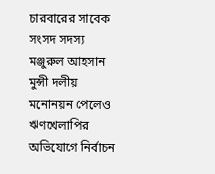চারবারের সাবেক সংসদ সদস্য মঞ্জুরুল আহসান মুন্সী দলীয় মনোনয়ন পেলেও ঋণখেলাপির অভিযোগে নির্বাচন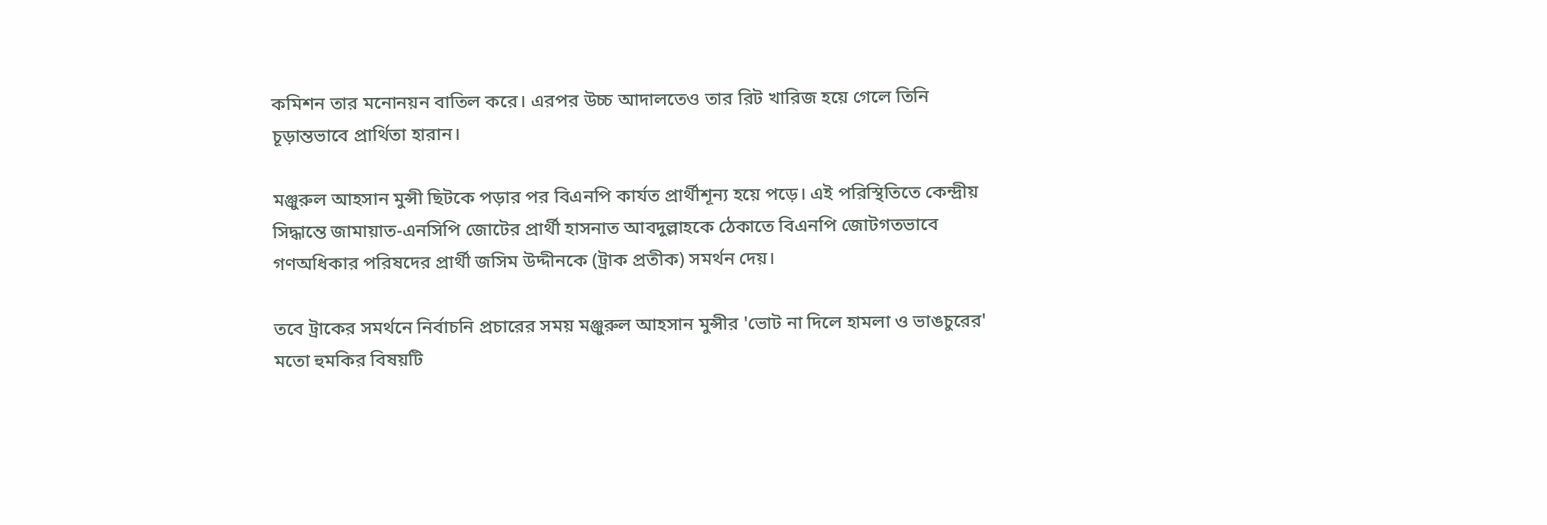কমিশন তার মনোনয়ন বাতিল করে। এরপর উচ্চ আদালতেও তার রিট খারিজ হয়ে গেলে তিনি চূড়ান্তভাবে প্রার্থিতা হারান।

মঞ্জুরুল আহসান মুন্সী ছিটকে পড়ার পর বিএনপি কার্যত প্রার্থীশূন্য হয়ে পড়ে। এই পরিস্থিতিতে কেন্দ্রীয় সিদ্ধান্তে জামায়াত-এনসিপি জোটের প্রার্থী হাসনাত আবদুল্লাহকে ঠেকাতে বিএনপি জোটগতভাবে গণঅধিকার পরিষদের প্রার্থী জসিম উদ্দীনকে (ট্রাক প্রতীক) সমর্থন দেয়।

তবে ট্রাকের সমর্থনে নির্বাচনি প্রচারের সময় মঞ্জুরুল আহসান মুন্সীর 'ভোট না দিলে হামলা ও ভাঙচুরের' মতো হুমকির বিষয়টি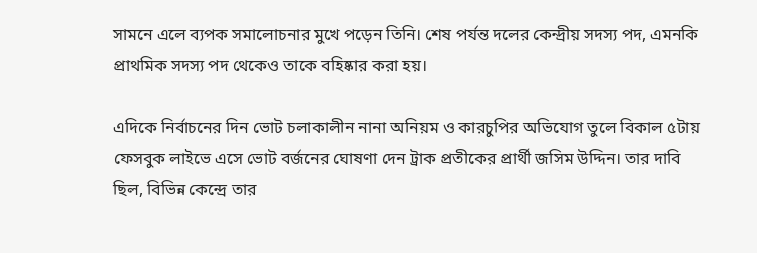সামনে এলে ব্যপক সমালোচনার মুখে পড়েন তিনি। শেষ পর্যন্ত দলের কেন্দ্রীয় সদস্য পদ, এমনকি প্রাথমিক সদস্য পদ থেকেও তাকে বহিষ্কার করা হয়।

এদিকে নির্বাচনের দিন ভোট চলাকালীন নানা অনিয়ম ও কারচুপির অভিযোগ তুলে বিকাল ৫টায় ফেসবুক লাইভে এসে ভোট বর্জনের ঘোষণা দেন ট্রাক প্রতীকের প্রার্থী জসিম উদ্দিন। তার দাবি ছিল, বিভিন্ন কেন্দ্রে তার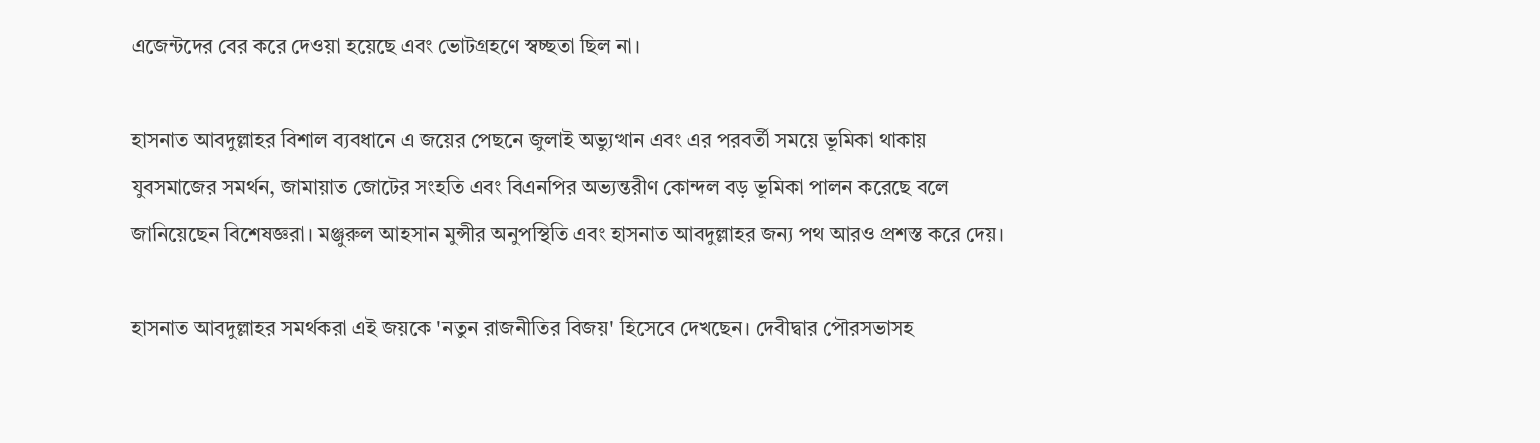এজেন্টদের বের করে দেওয়া হয়েছে এবং ভোটগ্রহণে স্বচ্ছতা ছিল না।

হাসনাত আবদুল্লাহর বিশাল ব্যবধানে এ জয়ের পেছনে জুলাই অভ্যুত্থান এবং এর পরবর্তী সময়ে ভূমিকা থাকায় যুবসমাজের সমর্থন, জামায়াত জোটের সংহতি এবং বিএনপির অভ্যন্তরীণ কোন্দল বড় ভূমিকা পালন করেছে বলে জানিয়েছেন বিশেষজ্ঞরা। মঞ্জুরুল আহসান মুন্সীর অনুপস্থিতি এবং হাসনাত আবদুল্লাহর জন্য পথ আরও প্রশস্ত করে দেয়।

হাসনাত আবদুল্লাহর সমর্থকরা এই জয়কে 'নতুন রাজনীতির বিজয়' হিসেবে দেখছেন। দেবীদ্বার পৌরসভাসহ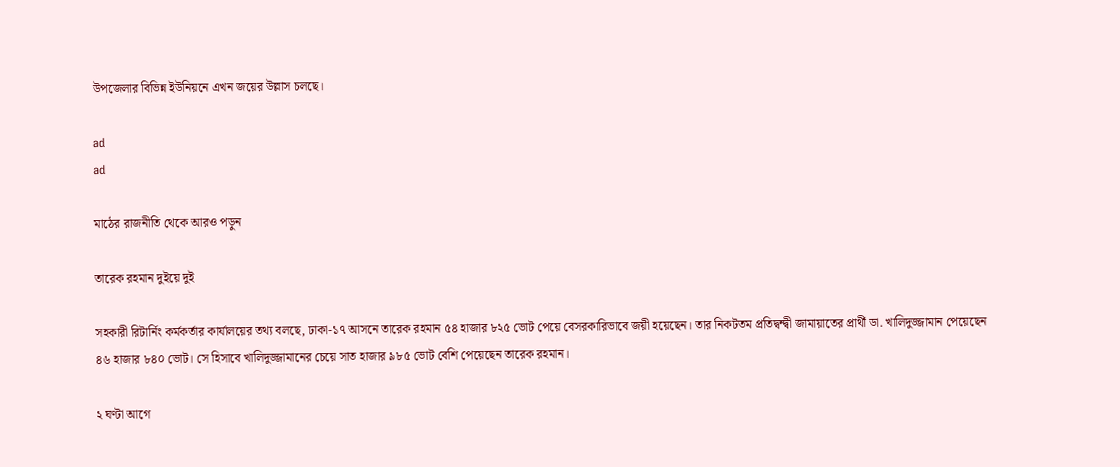উপজেলার বিভিন্ন ইউনিয়নে এখন জয়ের উল্লাস চলছে।

ad
ad

মাঠের রাজনীতি থেকে আরও পড়ুন

তারেক রহমান দুইয়ে দুই

সহকারী রিটার্নিং কর্মকর্তার কার্যালয়ের তথ্য বলছে, ঢাকা-১৭ আসনে তারেক রহমান ৫৪ হাজার ৮২৫ ভোট পেয়ে বেসরকারিভাবে জয়ী হয়েছেন। তার নিকটতম প্রতিদ্বন্দ্বী জামায়াতের প্রার্থী ডা. খালিদুজ্জামান পেয়েছেন ৪৬ হাজার ৮৪০ ভোট। সে হিসাবে খালিদুজ্জামানের চেয়ে সাত হাজার ৯৮৫ ভোট বেশি পেয়েছেন তারেক রহমান।

২ ঘণ্টা আগে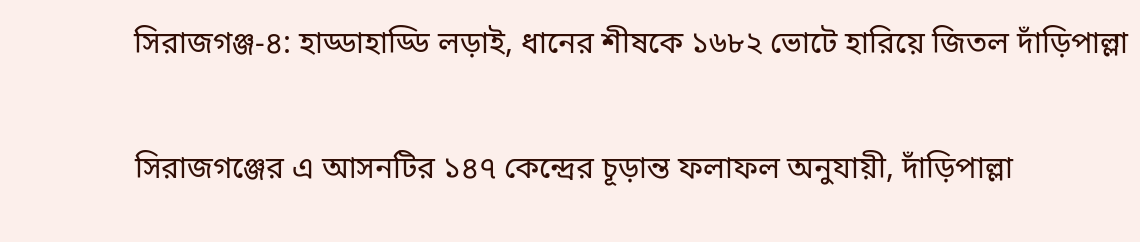সিরাজগঞ্জ-৪: হাড্ডাহাড্ডি লড়াই, ধানের শীষকে ১৬৮২ ভোটে হারিয়ে জিতল দাঁড়িপাল্লা

সিরাজগঞ্জের এ আসনটির ১৪৭ কেন্দ্রের চূড়ান্ত ফলাফল অনুযায়ী, দাঁড়িপাল্লা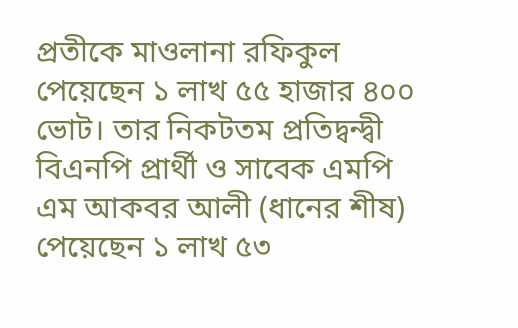প্রতীকে মাওলানা রফিকুল পেয়েছেন ১ লাখ ৫৫ হাজার ৪০০ ভোট। তার নিকটতম প্রতিদ্বন্দ্বী বিএনপি প্রার্থী ও সাবেক এমপি এম আকবর আলী (ধানের শীষ) পেয়েছেন ১ লাখ ৫৩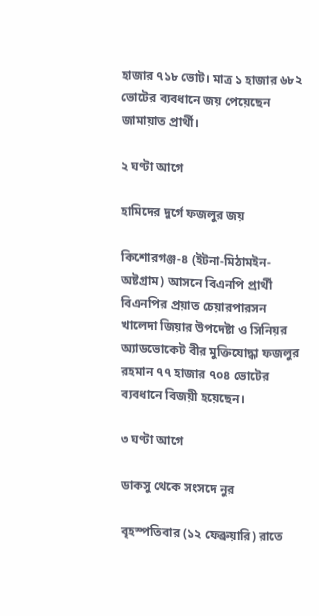হাজার ৭১৮ ভোট। মাত্র ১ হাজার ৬৮২ ভোটের ব্যবধানে জয় পেয়েছেন জামায়াত প্রার্থী।

২ ঘণ্টা আগে

হামিদের দুর্গে ফজলুর জয়

কিশোরগঞ্জ-৪ (ইটনা-মিঠামইন-অষ্টগ্রাম) আসনে বিএনপি প্রার্থী বিএনপির প্রয়াত চেয়ারপারসন খালেদা জিয়ার উপদেষ্টা ও সিনিয়র অ্যাডভোকেট বীর মুক্তিযোদ্ধা ফজলুর রহমান ৭৭ হাজার ৭০৪ ভোটের ব্যবধানে বিজয়ী হয়েছেন।

৩ ঘণ্টা আগে

ডাকসু থেকে সংসদে নুর

বৃহস্পতিবার (১২ ফেব্রুয়ারি) রাতে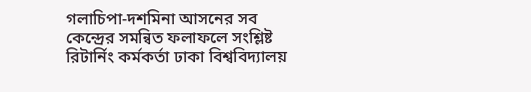গলাচিপা-দশমিনা আসনের সব কেন্দ্রের সমন্বিত ফলাফলে সংশ্লিষ্ট রিটার্নিং কর্মকর্তা ঢাকা বিশ্ববিদ্যালয়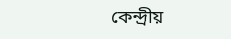কেন্দ্রীয়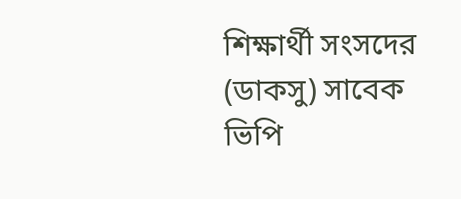শিক্ষার্থী সংসদের (ডাকসু) সাবেক ভিপি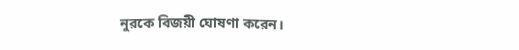নুরকে বিজয়ী ঘোষণা করেন।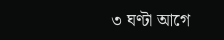৩ ঘণ্টা আগে